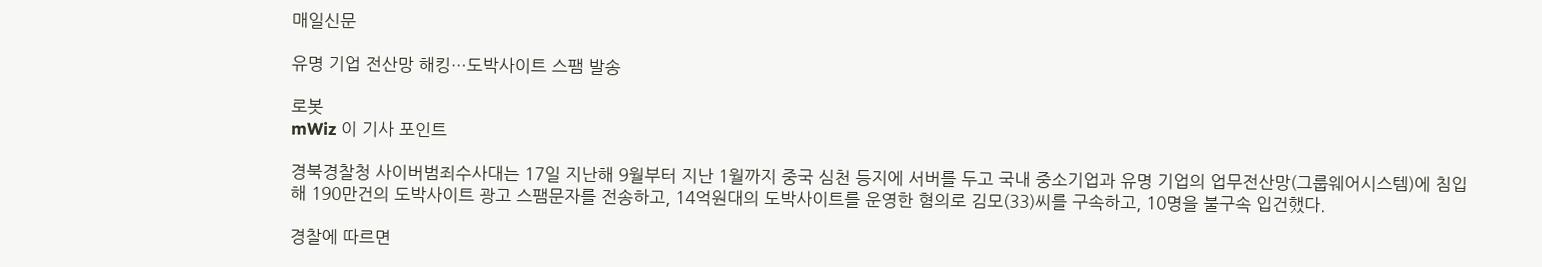매일신문

유명 기업 전산망 해킹…도박사이트 스팸 발송

로봇
mWiz 이 기사 포인트

경북경찰청 사이버범죄수사대는 17일 지난해 9월부터 지난 1월까지 중국 심천 등지에 서버를 두고 국내 중소기업과 유명 기업의 업무전산망(그룹웨어시스템)에 침입해 190만건의 도박사이트 광고 스팸문자를 전송하고, 14억원대의 도박사이트를 운영한 혐의로 김모(33)씨를 구속하고, 10명을 불구속 입건했다.

경찰에 따르면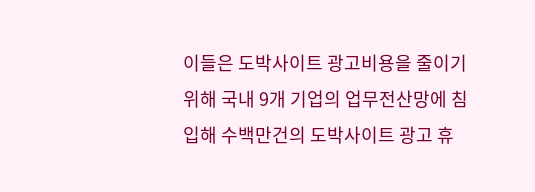이들은 도박사이트 광고비용을 줄이기 위해 국내 9개 기업의 업무전산망에 침입해 수백만건의 도박사이트 광고 휴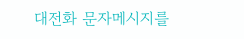대전화 문자메시지를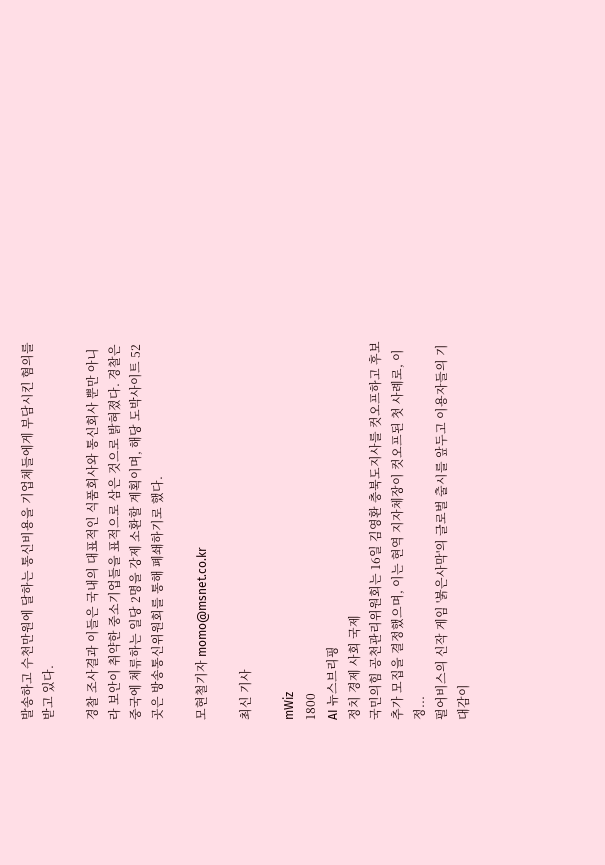발송하고 수천만원에 달하는 통신비용을 기업체들에게 부담시킨 혐의를 받고 있다.

경찰 조사결과 이들은 국내의 대표적인 식품회사와 통신회사 뿐만 아니라 보안이 취약한 중소기업들을 표적으로 삼은 것으로 밝혀졌다. 경찰은 중국에 체류하는 일당 2명을 강제 소환할 계획이며, 해당 도박사이트 52곳은 방송통신위원회를 통해 폐쇄하기로 했다.

모현철기자 momo@msnet.co.kr

최신 기사

mWiz
1800
AI 뉴스브리핑
정치 경제 사회 국제
국민의힘 공천관리위원회는 16일 김영환 충북도지사를 컷오프하고 후보 추가 모집을 결정했으며, 이는 현역 지자체장이 컷오프된 첫 사례로, 이정...
펄어비스의 신작 게임 '붉은사막'의 글로벌 출시를 앞두고 이용자들의 기대감이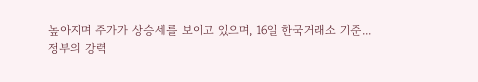높아지며 주가가 상승세를 보이고 있으며, 16일 한국거래소 기준...
정부의 강력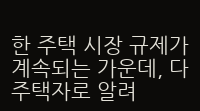한 주택 시장 규제가 계속되는 가운데, 다주택자로 알려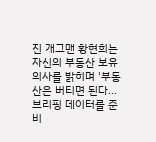진 개그맨 황현희는 자신의 부동산 보유 의사를 밝히며 '부동산은 버티면 된다...
브리핑 데이터를 준비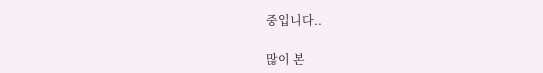중입니다..

많이 본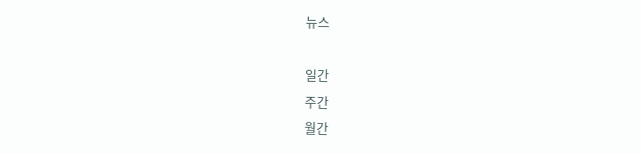뉴스

일간
주간
월간